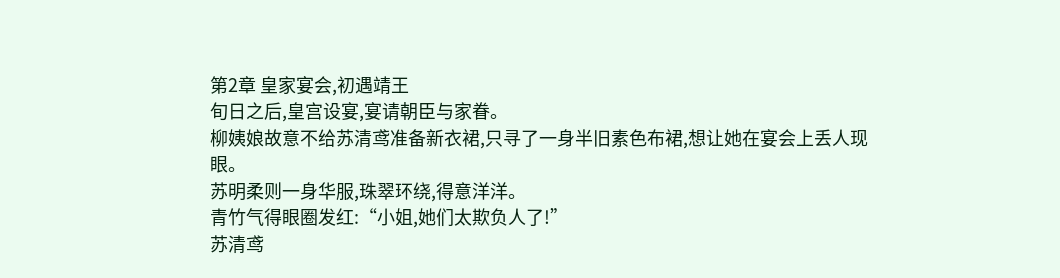第2章 皇家宴会,初遇靖王
旬日之后,皇宫设宴,宴请朝臣与家眷。
柳姨娘故意不给苏清鸢准备新衣裙,只寻了一身半旧素色布裙,想让她在宴会上丢人现眼。
苏明柔则一身华服,珠翠环绕,得意洋洋。
青竹气得眼圈发红:“小姐,她们太欺负人了!”
苏清鸢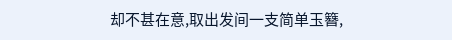却不甚在意,取出发间一支简单玉簪,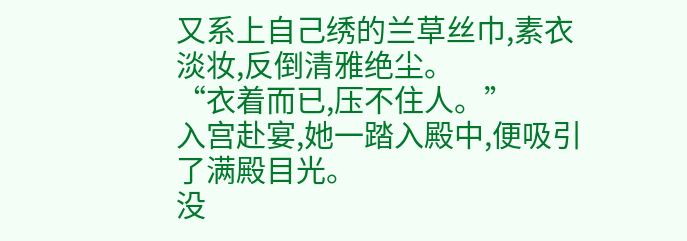又系上自己绣的兰草丝巾,素衣淡妆,反倒清雅绝尘。
“衣着而已,压不住人。”
入宫赴宴,她一踏入殿中,便吸引了满殿目光。
没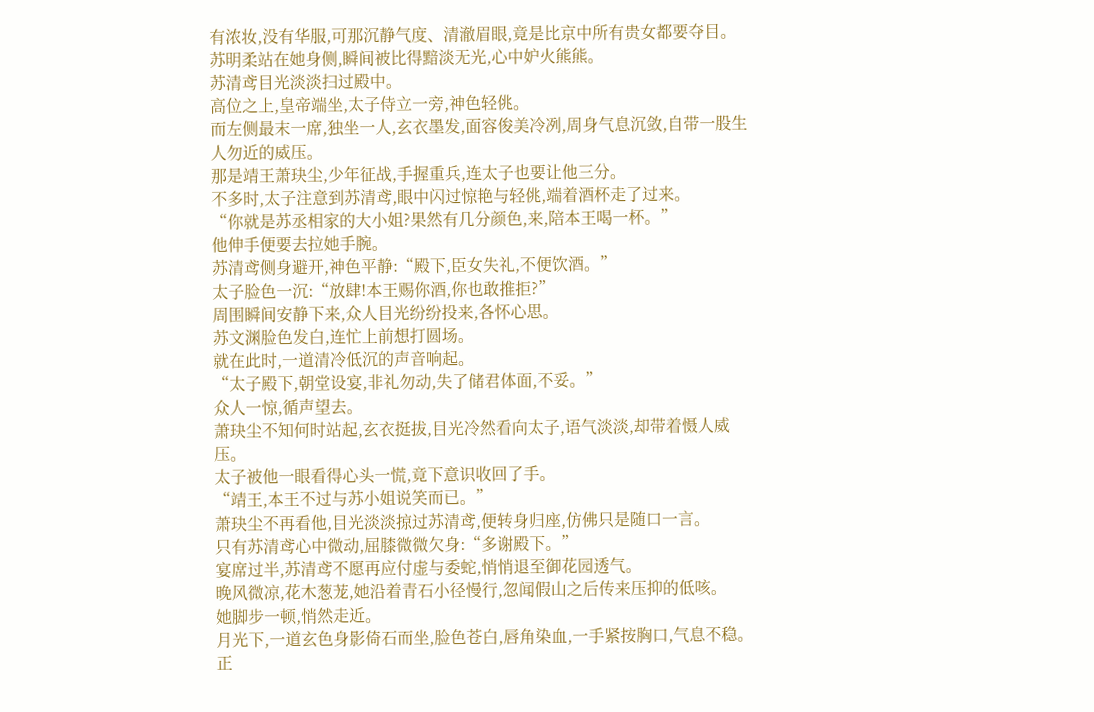有浓妆,没有华服,可那沉静气度、清澈眉眼,竟是比京中所有贵女都要夺目。
苏明柔站在她身侧,瞬间被比得黯淡无光,心中妒火熊熊。
苏清鸢目光淡淡扫过殿中。
高位之上,皇帝端坐,太子侍立一旁,神色轻佻。
而左侧最末一席,独坐一人,玄衣墨发,面容俊美冷冽,周身气息沉敛,自带一股生人勿近的威压。
那是靖王萧玦尘,少年征战,手握重兵,连太子也要让他三分。
不多时,太子注意到苏清鸢,眼中闪过惊艳与轻佻,端着酒杯走了过来。
“你就是苏丞相家的大小姐?果然有几分颜色,来,陪本王喝一杯。”
他伸手便要去拉她手腕。
苏清鸢侧身避开,神色平静:“殿下,臣女失礼,不便饮酒。”
太子脸色一沉:“放肆!本王赐你酒,你也敢推拒?”
周围瞬间安静下来,众人目光纷纷投来,各怀心思。
苏文渊脸色发白,连忙上前想打圆场。
就在此时,一道清冷低沉的声音响起。
“太子殿下,朝堂设宴,非礼勿动,失了储君体面,不妥。”
众人一惊,循声望去。
萧玦尘不知何时站起,玄衣挺拔,目光冷然看向太子,语气淡淡,却带着慑人威压。
太子被他一眼看得心头一慌,竟下意识收回了手。
“靖王,本王不过与苏小姐说笑而已。”
萧玦尘不再看他,目光淡淡掠过苏清鸢,便转身归座,仿佛只是随口一言。
只有苏清鸢心中微动,屈膝微微欠身:“多谢殿下。”
宴席过半,苏清鸢不愿再应付虚与委蛇,悄悄退至御花园透气。
晚风微凉,花木葱茏,她沿着青石小径慢行,忽闻假山之后传来压抑的低咳。
她脚步一顿,悄然走近。
月光下,一道玄色身影倚石而坐,脸色苍白,唇角染血,一手紧按胸口,气息不稳。
正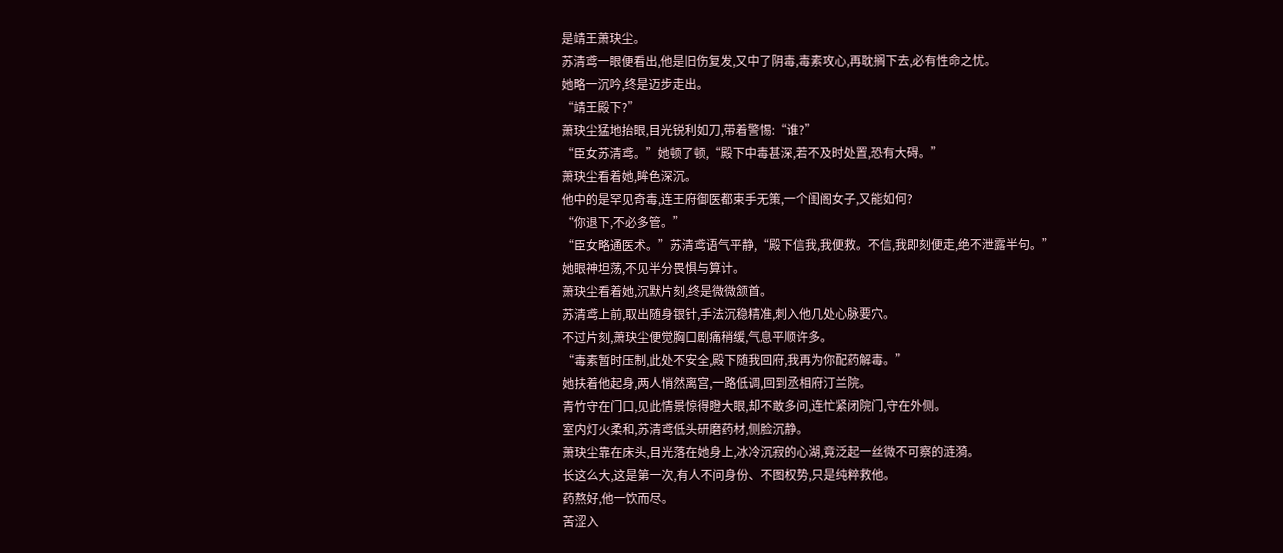是靖王萧玦尘。
苏清鸢一眼便看出,他是旧伤复发,又中了阴毒,毒素攻心,再耽搁下去,必有性命之忧。
她略一沉吟,终是迈步走出。
“靖王殿下?”
萧玦尘猛地抬眼,目光锐利如刀,带着警惕:“谁?”
“臣女苏清鸢。”她顿了顿,“殿下中毒甚深,若不及时处置,恐有大碍。”
萧玦尘看着她,眸色深沉。
他中的是罕见奇毒,连王府御医都束手无策,一个闺阁女子,又能如何?
“你退下,不必多管。”
“臣女略通医术。”苏清鸢语气平静,“殿下信我,我便救。不信,我即刻便走,绝不泄露半句。”
她眼神坦荡,不见半分畏惧与算计。
萧玦尘看着她,沉默片刻,终是微微颔首。
苏清鸢上前,取出随身银针,手法沉稳精准,刺入他几处心脉要穴。
不过片刻,萧玦尘便觉胸口剧痛稍缓,气息平顺许多。
“毒素暂时压制,此处不安全,殿下随我回府,我再为你配药解毒。”
她扶着他起身,两人悄然离宫,一路低调,回到丞相府汀兰院。
青竹守在门口,见此情景惊得瞪大眼,却不敢多问,连忙紧闭院门,守在外侧。
室内灯火柔和,苏清鸢低头研磨药材,侧脸沉静。
萧玦尘靠在床头,目光落在她身上,冰冷沉寂的心湖,竟泛起一丝微不可察的涟漪。
长这么大,这是第一次,有人不问身份、不图权势,只是纯粹救他。
药熬好,他一饮而尽。
苦涩入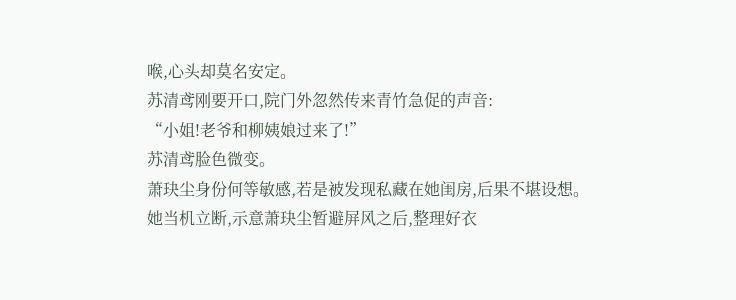喉,心头却莫名安定。
苏清鸢刚要开口,院门外忽然传来青竹急促的声音:
“小姐!老爷和柳姨娘过来了!”
苏清鸢脸色微变。
萧玦尘身份何等敏感,若是被发现私藏在她闺房,后果不堪设想。
她当机立断,示意萧玦尘暂避屏风之后,整理好衣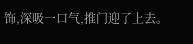饰,深吸一口气,推门迎了上去。